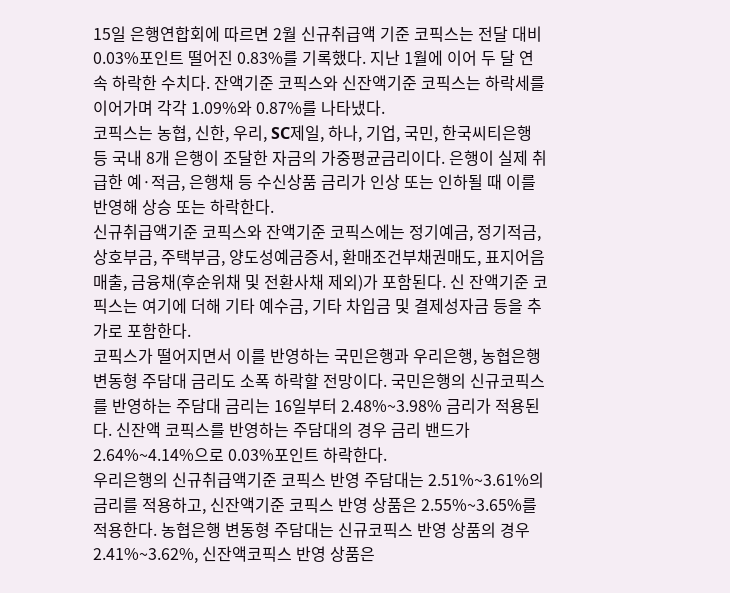15일 은행연합회에 따르면 2월 신규취급액 기준 코픽스는 전달 대비 0.03%포인트 떨어진 0.83%를 기록했다. 지난 1월에 이어 두 달 연속 하락한 수치다. 잔액기준 코픽스와 신잔액기준 코픽스는 하락세를 이어가며 각각 1.09%와 0.87%를 나타냈다.
코픽스는 농협, 신한, 우리, SC제일, 하나, 기업, 국민, 한국씨티은행 등 국내 8개 은행이 조달한 자금의 가중평균금리이다. 은행이 실제 취급한 예·적금, 은행채 등 수신상품 금리가 인상 또는 인하될 때 이를 반영해 상승 또는 하락한다.
신규취급액기준 코픽스와 잔액기준 코픽스에는 정기예금, 정기적금, 상호부금, 주택부금, 양도성예금증서, 환매조건부채권매도, 표지어음매출, 금융채(후순위채 및 전환사채 제외)가 포함된다. 신 잔액기준 코픽스는 여기에 더해 기타 예수금, 기타 차입금 및 결제성자금 등을 추가로 포함한다.
코픽스가 떨어지면서 이를 반영하는 국민은행과 우리은행, 농협은행 변동형 주담대 금리도 소폭 하락할 전망이다. 국민은행의 신규코픽스를 반영하는 주담대 금리는 16일부터 2.48%~3.98% 금리가 적용된다. 신잔액 코픽스를 반영하는 주담대의 경우 금리 밴드가 2.64%~4.14%으로 0.03%포인트 하락한다.
우리은행의 신규취급액기준 코픽스 반영 주담대는 2.51%~3.61%의 금리를 적용하고, 신잔액기준 코픽스 반영 상품은 2.55%~3.65%를 적용한다. 농협은행 변동형 주담대는 신규코픽스 반영 상품의 경우 2.41%~3.62%, 신잔액코픽스 반영 상품은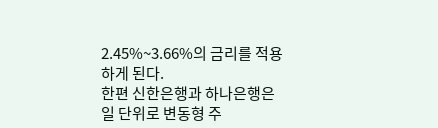2.45%~3.66%의 금리를 적용하게 된다.
한편 신한은행과 하나은행은 일 단위로 변동형 주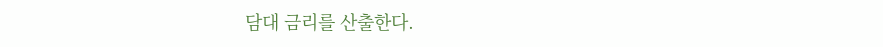담대 금리를 산출한다.